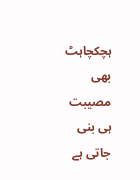ہچکچاہٹ بھی مصیبت ہی بنی جاتی ہے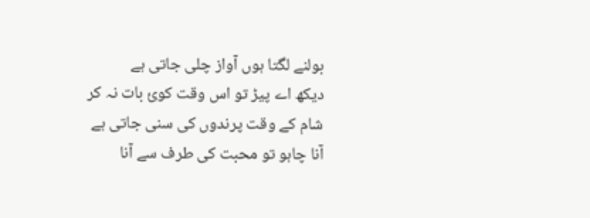بولنے لگتا ہوں آواز چلی جاتی ہے
دیکھ اے پیڑ تو اس وقت کوئ بات نہ کر
شام کے وقت پرندوں کی سنی جاتی ہے
آنا چاہو تو محبت کی طرف سے آنا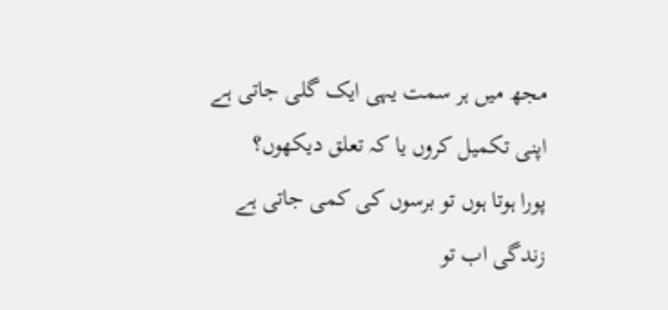مجھ میں ہر سمت یہی ایک گلی جاتی ہے
اپنی تکمیل کروں یا کہ تعلق دیکھوں؟
پورا ہوتا ہوں تو برسوں کی کمی جاتی ہے
زندگی اب تو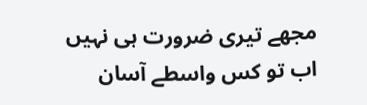مجھے تیری ضرورت ہی نہیں
اب تو کس واسطے آسان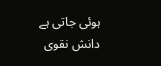ہوئی جاتی ہے
دانش نقوی